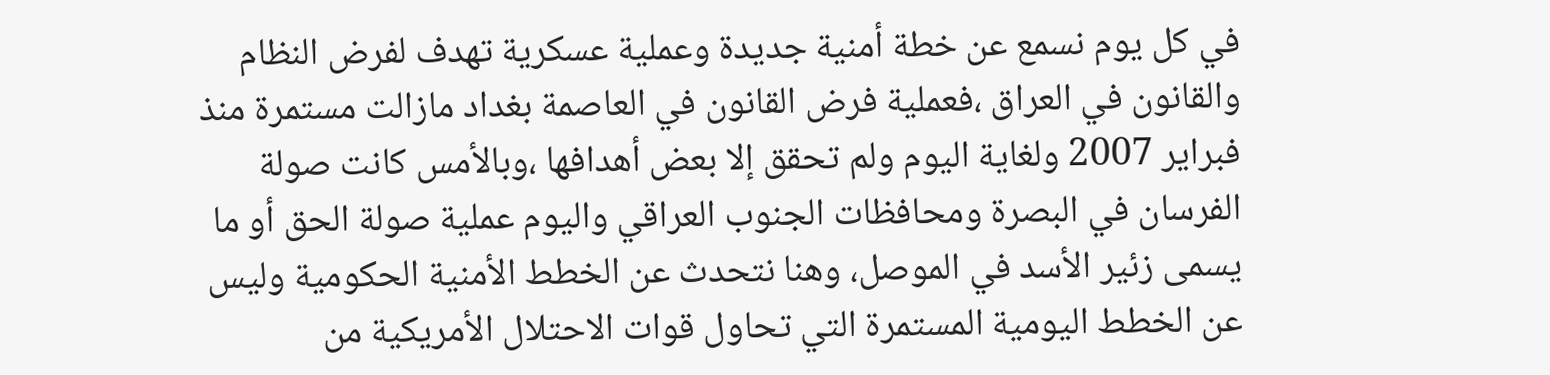في كل يوم نسمع عن خطة أمنية جديدة وعملية عسكرية تهدف لفرض النظام والقانون في العراق ،فعملية فرض القانون في العاصمة بغداد مازالت مستمرة منذ فبراير 2007 ولغاية اليوم ولم تحقق إلا بعض أهدافها ،وبالأمس كانت صولة الفرسان في البصرة ومحافظات الجنوب العراقي واليوم عملية صولة الحق أو ما يسمى زئير الأسد في الموصل، وهنا نتحدث عن الخطط الأمنية الحكومية وليس عن الخطط اليومية المستمرة التي تحاول قوات الاحتلال الأمريكية من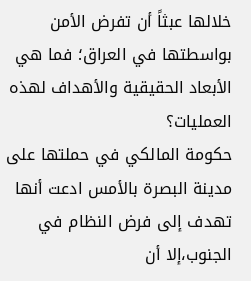خلالها عبثاً أن تفرض الأمن بواسطتها في العراق؛ فما هي الأبعاد الحقيقية والأهداف لهذه العمليات؟
حكومة المالكي في حملتها على مدينة البصرة بالأمس ادعت أنها تهدف إلى فرض النظام في الجنوب،إلا أن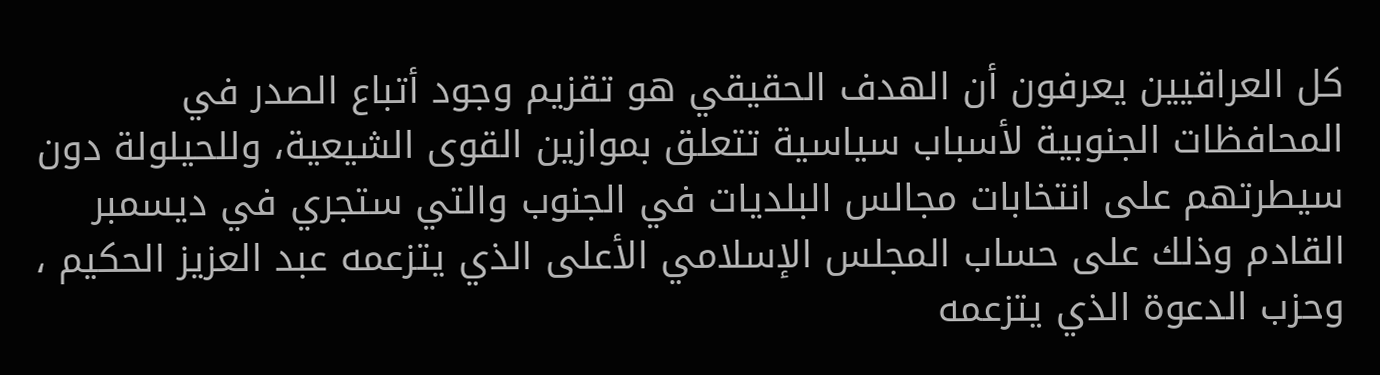كل العراقيين يعرفون أن الهدف الحقيقي هو تقزيم وجود أتباع الصدر في المحافظات الجنوبية لأسباب سياسية تتعلق بموازين القوى الشيعية، وللحيلولة دون سيطرتهم على انتخابات مجالس البلديات في الجنوب والتي ستجري في ديسمبر القادم وذلك على حساب المجلس الإسلامي الأعلى الذي يتزعمه عبد العزيز الحكيم ، وحزب الدعوة الذي يتزعمه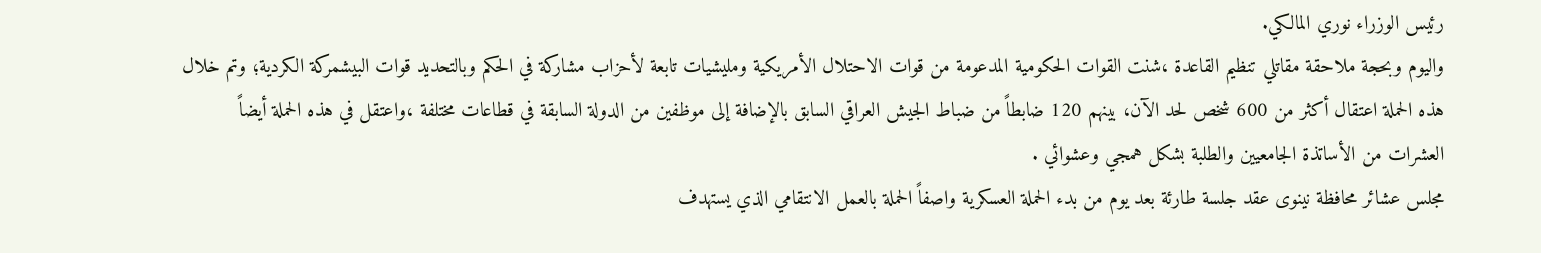رئيس الوزراء نوري المالكي.
واليوم وبحجة ملاحقة مقاتلي تنظيم القاعدة ،شنت القوات الحكومية المدعومة من قوات الاحتلال الأمريكية ومليشيات تابعة لأحزاب مشاركة في الحكم وبالتحديد قوات البيشمركة الكردية؛ وتم خلال هذه الحملة اعتقال أكثر من 600 شخص لحد الآن، بينهم 120 ضابطاً من ضباط الجيش العراقي السابق بالإضافة إلى موظفين من الدولة السابقة في قطاعات مختلفة ،واعتقل في هذه الحملة أيضاً العشرات من الأساتذة الجامعيين والطلبة بشكل همجي وعشوائي .
مجلس عشائر محافظة نينوى عقد جلسة طارئة بعد يوم من بدء الحملة العسكرية واصفاً الحملة بالعمل الانتقامي الذي يستهدف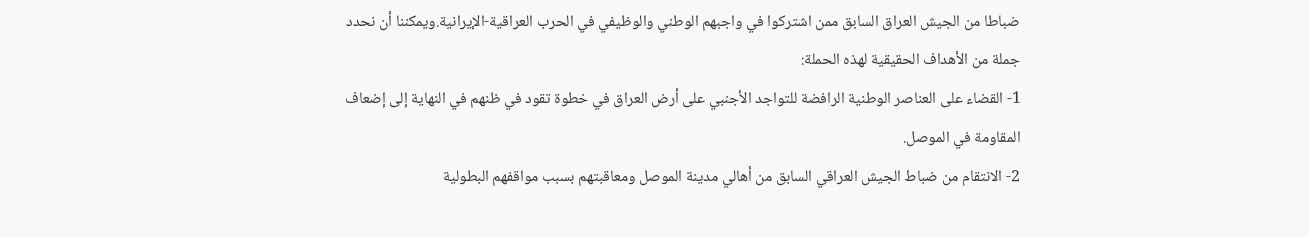ضباطا من الجيش العراق السابق ممن اشتركوا في واجبهم الوطني والوظيفي في الحرب العراقية-الإيرانية.ويمكننا أن نحدد جملة من الأهداف الحقيقية لهذه الحملة:
1- القضاء على العناصر الوطنية الرافضة للتواجد الأجنبي على أرض العراق في خطوة تقود في ظنهم في النهاية إلى إضعاف المقاومة في الموصل.
2- الانتقام من ضباط الجيش العراقي السابق من أهالي مدينة الموصل ومعاقبتهم بسبب مواقفهم البطولية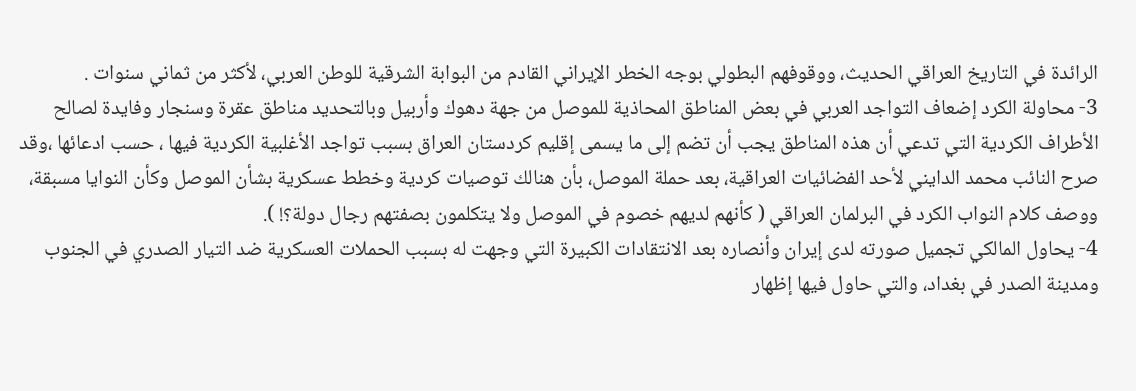الرائدة في التاريخ العراقي الحديث، ووقوفهم البطولي بوجه الخطر الإيراني القادم من البوابة الشرقية للوطن العربي، لأكثر من ثماني سنوات .
3- محاولة الكرد إضعاف التواجد العربي في بعض المناطق المحاذية للموصل من جهة دهوك وأربيل وبالتحديد مناطق عقرة وسنجار وفايدة لصالح الأطراف الكردية التي تدعي أن هذه المناطق يجب أن تضم إلى ما يسمى إقليم كردستان العراق بسبب تواجد الأغلبية الكردية فيها ، حسب ادعائها ،وقد صرح النائب محمد الدايني لأحد الفضائيات العراقية، بعد حملة الموصل، بأن هنالك توصيات كردية وخطط عسكرية بشأن الموصل وكأن النوايا مسبقة، ووصف كلام النواب الكرد في البرلمان العراقي ( كأنهم لديهم خصوم في الموصل ولا يتكلمون بصفتهم رجال دولة؟! ).
4- يحاول المالكي تجميل صورته لدى إيران وأنصاره بعد الانتقادات الكبيرة التي وجهت له بسبب الحملات العسكرية ضد التيار الصدري في الجنوب ومدينة الصدر في بغداد، والتي حاول فيها إظهار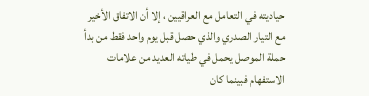حياديته في التعامل مع العراقيين ، إلا أن الاتفاق الأخير مع التيار الصدري والذي حصل قبل يوم واحد فقط من بدأ حملة الموصل يحمل في طياته العديد من علامات الاستفهام فبينما كان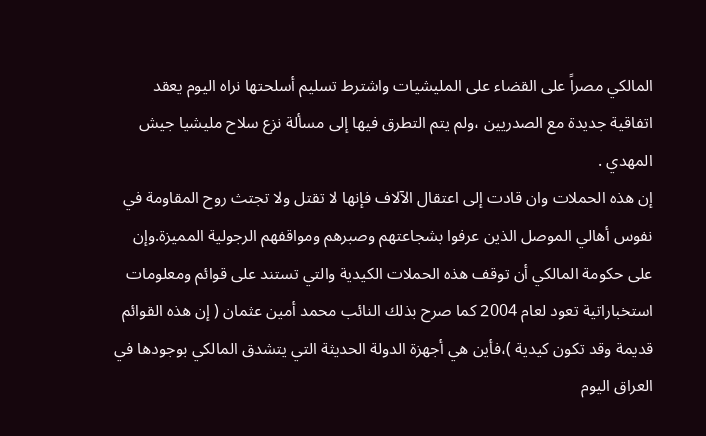المالكي مصراً على القضاء على المليشيات واشترط تسليم أسلحتها نراه اليوم يعقد اتفاقية جديدة مع الصدريين ،ولم يتم التطرق فيها إلى مسألة نزع سلاح مليشيا جيش المهدي .
إن هذه الحملات وان قادت إلى اعتقال الآلاف فإنها لا تقتل ولا تجتث روح المقاومة في نفوس أهالي الموصل الذين عرفوا بشجاعتهم وصبرهم ومواقفهم الرجولية المميزة.وإن على حكومة المالكي أن توقف هذه الحملات الكيدية والتي تستند على قوائم ومعلومات استخباراتية تعود لعام 2004 كما صرح بذلك النائب محمد أمين عثمان ( إن هذه القوائم قديمة وقد تكون كيدية )،فأين هي أجهزة الدولة الحديثة التي يتشدق المالكي بوجودها في العراق اليوم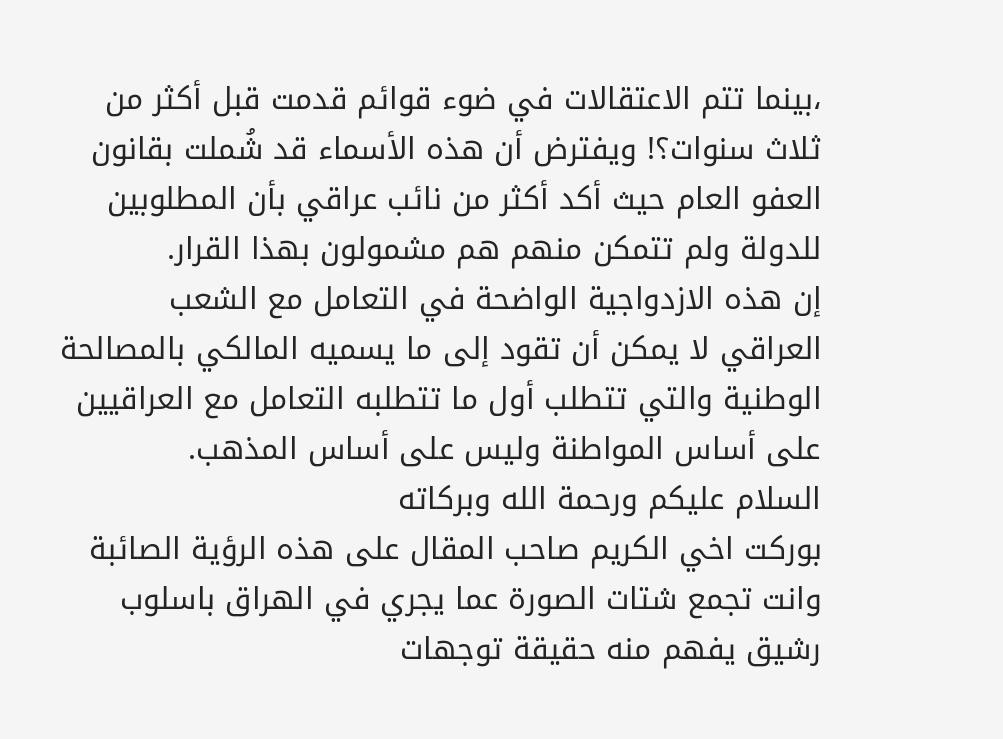،بينما تتم الاعتقالات في ضوء قوائم قدمت قبل أكثر من ثلاث سنوات؟! ويفترض أن هذه الأسماء قد شُملت بقانون العفو العام حيث أكد أكثر من نائب عراقي بأن المطلوبين للدولة ولم تتمكن منهم هم مشمولون بهذا القرار.
إن هذه الازدواجية الواضحة في التعامل مع الشعب العراقي لا يمكن أن تقود إلى ما يسميه المالكي بالمصالحة الوطنية والتي تتطلب أول ما تتطلبه التعامل مع العراقيين على أساس المواطنة وليس على أساس المذهب.
السلام عليكم ورحمة الله وبركاته
بوركت اخي الكريم صاحب المقال على هذه الرؤية الصائبة وانت تجمع شتات الصورة عما يجري في الهراق باسلوب رشيق يفهم منه حقيقة توجهات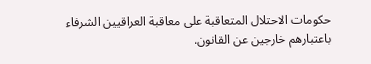حكومات الاحتلال المتعاقبة على معاقبة العراقيين الشرفاء باعتبارهم خارجين عن القانون.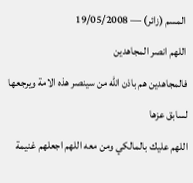المسم (زائر) — 19/05/2008
اللهم انصر المجاهدين
فالمجاهدين هم باذن الله من سينصر هذه الامة ويرجعها لسابق عزها
اللهم عليك بالمالكي ومن معه اللهم اجعلهم غنيمة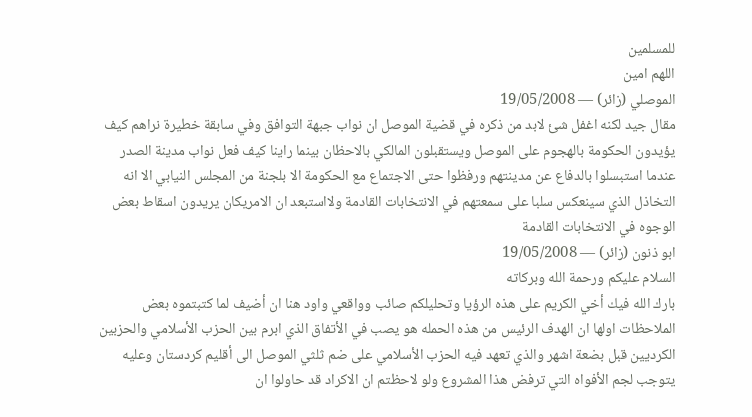للمسلمين
اللهم امين
الموصلي (زائر) — 19/05/2008
مقال جيد لكنه اغفل شئ لابد من ذكره في قضية الموصل ان نواب جبهة التوافق وفي سابقة خطيرة نراهم كيف يؤيدون الحكومة بالهجوم على الموصل ويستقبلون المالكي بالاحظان بينما راينا كيف فعل نواب مدينة الصدر عندما استبسلوا بالدفاع عن مدينتهم ورفظوا حتى الاجتماع مع الحكومة الا بلجنة من المجلس النيابي الا انه التخاذل الذي سينعكس سلبا على سمعتهم في الانتخابات القادمة ولااستبعد ان الامريكان يريدون اسقاط بعض الوجوه في الانتخابات القادمة
ابو ذنون (زائر) — 19/05/2008
السلام عليكم ورحمة الله وبركاته
بارك الله فيك أخي الكريم على هذه الرؤيا وتحليلكم صائب وواقعي واود هنا ان أضيف لما كتبتموه بعض الملاحظات اولها ان الهدف الرئيس من هذه الحمله هو يصب في الأتفاق الذي ابرم بين الحزب الأسلامي والحزبين الكرديين قبل بضعة اشهر والذي تعهد فيه الحزب الأسلامي على ضم ثلثي الموصل الى أقليم كردستان وعليه يتوجب لجم الأفواه التي ترفض هذا المشروع ولو لاحظتم ان الاكراد قد حاولوا ان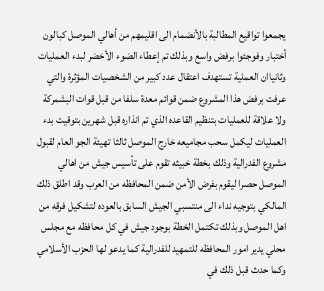يجمعوا تواقيع المطالبة بالأنضمام الى اقليمهم من أهالي الموصل كبالون أختبار وفوجئوا برفض واسع وبذلك تم إعطاء الضوء الأخضر لبدء العمليات وثانياان العملية تستهدف اعتقال عدد كبير من الشخصيات المؤثرة والتي عرفت برفض هذا المشروع ضمن قوائم معدة سلفا من قبل قوات البشمركة ولا علاقة للعمليات بتنظيم القاعده الذي تم انذاره قبل شهرين بتوقيت بدء العمليات ليكمل سحب مجاميعه خارج الموصل ثالثا تهيئة الجو العام لقبول مشروع الفدرالية وذلك بخطة خبيثه تقوم على تأسيس جيش من اهالي الموصل حصرا ليقوم بفرض الأمن ضمن المحافظه من العرب وقد اطلق ذلك المالكي بتوجيه نداء الى منتسبي الجيش السابق بالعوده لتشكيل فرقه من اهل الموصل وبذلك تكتمل الخطة بوجود جيش في كل محافظه مع مجلس محلي يدير امور المحافظه للتمهيد للفدرالية كما يدعو لها الحزب الأسلامي وكما حدث قبل ذلك في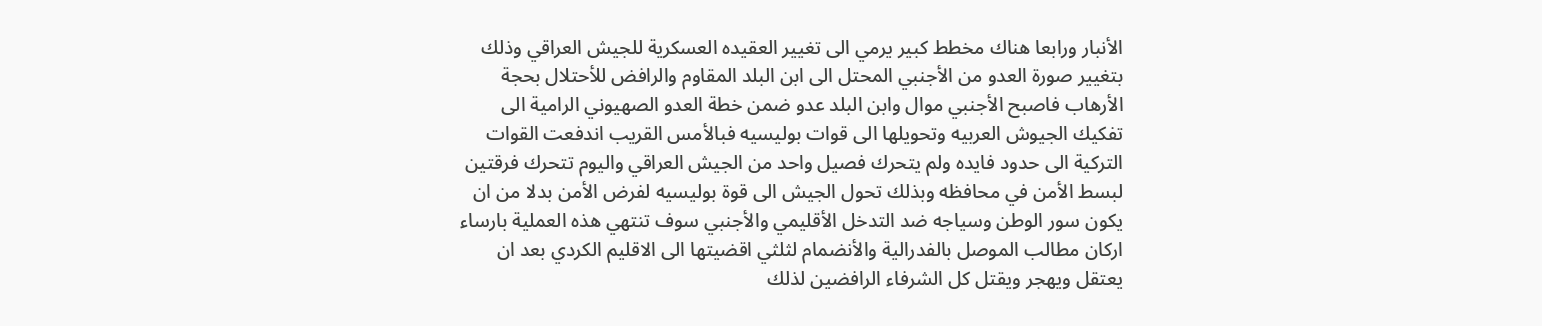الأنبار ورابعا هناك مخطط كبير يرمي الى تغيير العقيده العسكرية للجيش العراقي وذلك بتغيير صورة العدو من الأجنبي المحتل الى ابن البلد المقاوم والرافض للأحتلال بحجة الأرهاب فاصبح الأجنبي موال وابن البلد عدو ضمن خطة العدو الصهيوني الرامية الى تفكيك الجيوش العربيه وتحويلها الى قوات بوليسيه فبالأمس القريب اندفعت القوات التركية الى حدود فايده ولم يتحرك فصيل واحد من الجيش العراقي واليوم تتحرك فرقتين لبسط الأمن في محافظه وبذلك تحول الجيش الى قوة بوليسيه لفرض الأمن بدلا من ان يكون سور الوطن وسياجه ضد التدخل الأقليمي والأجنبي سوف تنتهي هذه العملية بارساء اركان مطالب الموصل بالفدرالية والأنضمام لثلثي اقضيتها الى الاقليم الكردي بعد ان يعتقل ويهجر ويقتل كل الشرفاء الرافضين لذلك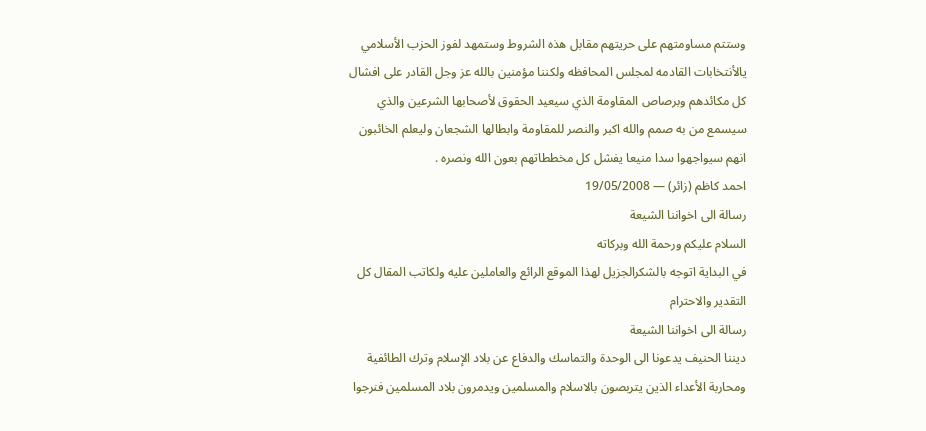وستتم مساومتهم على حريتهم مقابل هذه الشروط وستمهد لفوز الحزب الأسلامي يالأنتخابات القادمه لمجلس المحافظه ولكننا مؤمنين بالله عز وجل القادر على افشال كل مكائدهم وبرصاص المقاومة الذي سيعيد الحقوق لأصحابها الشرعين والذي سيسمع من به صمم والله اكبر والنصر للمقاومة وابطالها الشجعان وليعلم الخائبون انهم سيواجهوا سدا منيعا يفشل كل مخططاتهم بعون الله ونصره .
احمد كاظم (زائر) — 19/05/2008
رسالة الى اخواننا الشيعة
السلام عليكم ورحمة الله وبركاته
في البداية اتوجه بالشكرالجزيل لهذا الموقع الرائع والعاملين عليه ولكاتب المقال كل التقدير والاحترام
رسالة الى اخواننا الشيعة
ديننا الحنيف يدعونا الى الوحدة والتماسك والدفاع عن بلاد الإسلام وترك الطائفية ومحاربة الأعداء الذين يتربصون بالاسلام والمسلمين ويدمرون بلاد المسلمين فنرجوا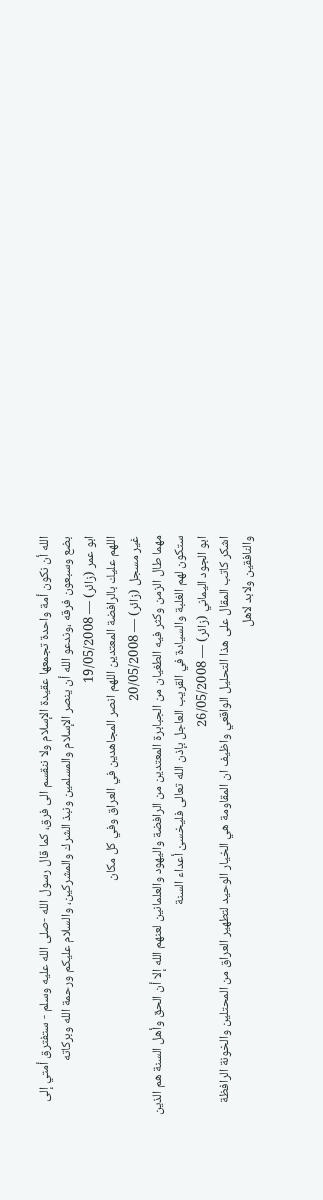الله أن نكون أمة واحدة تجمعها عقيدة الإسلام ولا ننقسم الى فرق، كما قال رسول الله -صلى الله عليه وسلم - ستفترق أمتي إلى بضع وسبعون فرقه ،وندعو الله أن ينصر الإسلام والمسلمين ونبذ الشرك والمشركين، والسلام عليكم ورحمة الله وبركاته
ابو عمر (زائر) — 19/05/2008
اللهم عليك بالرافضة المعتدين اللهم انصر المجاهدين في العراق وفي كل مكان
غير مسجل (زائر) — 20/05/2008
مهما طال الزمن وكثر فيه الطغيان من الجبابرة المعتدين من الرافضة واليهود والعلمانين لعنهم الله إلا أن الحق وأهل السنة هم الذين ستكون لهم الغلبة والسيادة في القريب العاجل بإذن الله تعالى فليخسىْ أعداء السنة
ابو الجود اليماني (زائر) — 26/05/2008
اشكر كاتب المقال على هذا التحليل الواقعي واظيف ان المقاومة هي الخيار الوحيد لتطهير العراق من المحتلين والخونة الرافظة والنافقين ولابد لاهل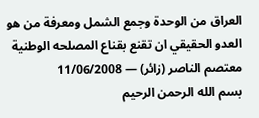العراق من الوحدة وجمع الشمل ومعرفة من هو العدو الحقيقي ان تقنع بقناع المصلحه الوطنية
معتصم الناصر (زائر) — 11/06/2008
بسم الله الرحمن الرحيم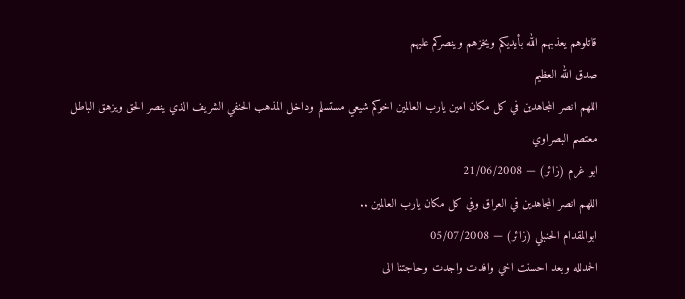قاتلوهم يعذبهم الله بأيديكم ويخزهم وينصركم عليهم
صدق الله العظيم
اللهم انصر المجاهدين في كل مكان امين يارب العالمين اخوكم شيعي مستسلم وداخل المذهب الحنفي الشريف الذي ينصر الحق ويزهق الباطل
معتصم البصراوي
ابو غرم (زائر) — 21/06/2008
اللهم انصر المجاهدين في العراق وفي كل مكان يارب العالمين ..
ابوالمقدام الحنبلي (زائر) — 05/07/2008
الحمدلله وبعد احسنت اخي وافدت واجدت وحاجتنا الى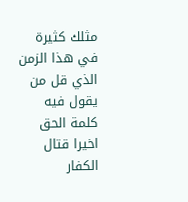مثلك كثيرة في هذا الزمن الذي قل من يقول فيه كلمة الحق اخيرا قتال الكفار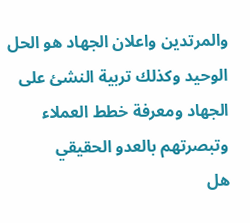والمرتدين واعلان الجهاد هو الحل الوحيد وكذلك تربية النشئ على الجهاد ومعرفة خطط العملاء وتبصرتهم بالعدو الحقيقي
هل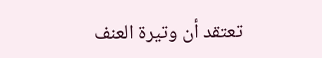تعتقد أن وتيرة العنف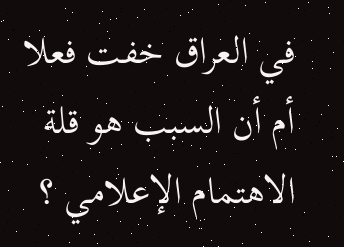في العراق خفت فعلا أم أن السبب هو قلة الاهتمام الإعلامي ؟